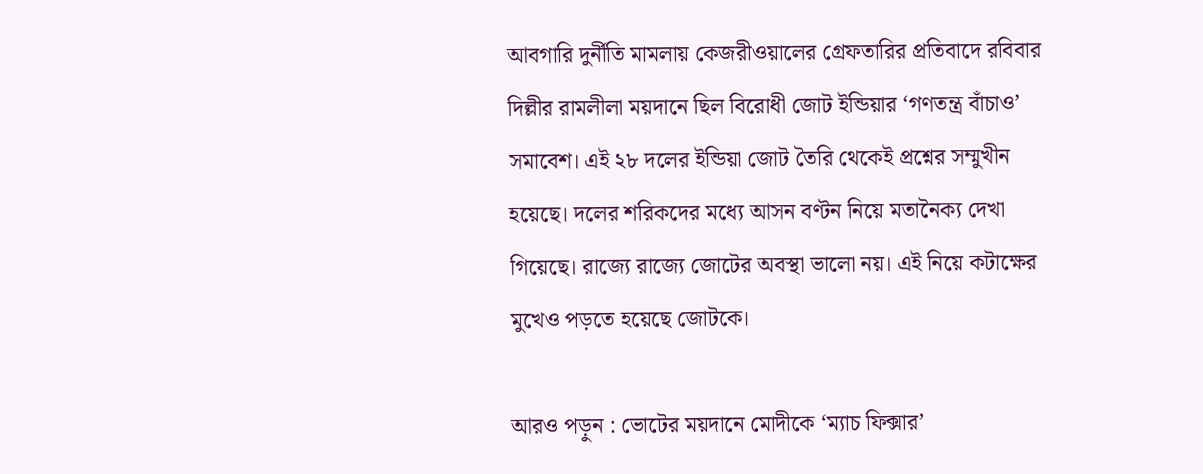আবগারি দুর্নীতি মামলায় কেজরীওয়ালের গ্রেফতারির প্রতিবাদে রবিবার দিল্লীর রামলীলা ময়দানে ছিল বিরোধী জোট ইন্ডিয়ার ‘গণতন্ত্র বাঁচাও’ সমাবেশ। এই ২৮ দলের ইন্ডিয়া জোট তৈরি থেকেই প্রশ্নের সম্মুখীন হয়েছে। দলের শরিকদের মধ্যে আসন বণ্টন নিয়ে মতানৈক্য দেখা গিয়েছে। রাজ্যে রাজ্যে জোটের অবস্থা ভালো নয়। এই নিয়ে কটাক্ষের মুখেও পড়তে হয়েছে জোটকে।

আরও পড়ুন : ভোটের ময়দানে মোদীকে ‘ম্যাচ ফিক্সার’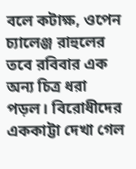বলে কটাক্ষ, ওপেন চ্যালেঞ্জ রাহুলের
তবে রবিবার এক অন্য চিত্র ধরা পড়ল। বিরোধীদের এককাট্টা দেখা গেল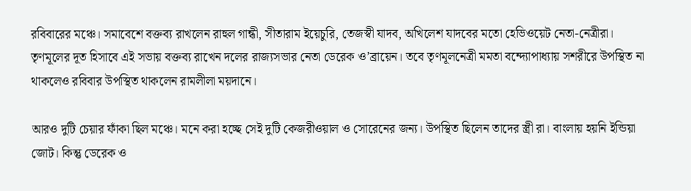রবিবারের মঞ্চে। সমাবেশে বক্তব্য রাখলেন রাহুল গান্ধী, সীতারাম ইয়েচুরি, তেজস্বী যাদব, অখিলেশ যাদবের মতো হেভিওয়েট নেতা-নেত্রীরা। তৃণমূলের দূত হিসাবে এই সভায় বক্তব্য রাখেন দলের রাজ্যসভার নেতা ডেরেক ও’ব্রায়েন। তবে তৃণমূলনেত্রী মমতা বন্দ্যোপাধ্যায় সশরীরে উপস্থিত না থাকলেও রবিবার উপস্থিত থাকলেন রামলীলা ময়দানে।

আরও দুটি চেয়ার ফাঁকা ছিল মঞ্চে। মনে করা হচ্ছে সেই দুটি কেজরীওয়াল ও সোরেনের জন্য। উপস্থিত ছিলেন তাদের স্ত্রী রা। বাংলায় হয়নি ইন্ডিয়া জোট। কিন্তু ডেরেক ও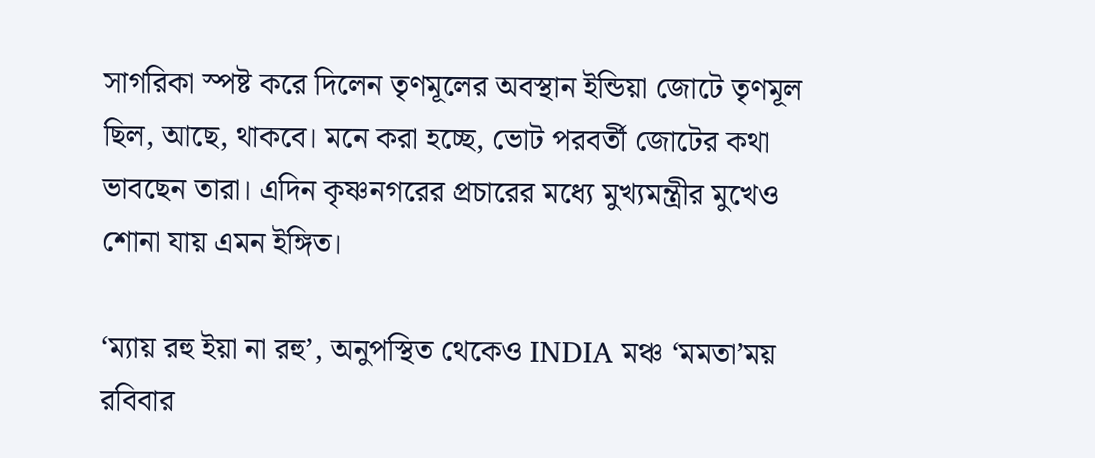সাগরিকা স্পষ্ট করে দিলেন তৃণমূলের অবস্থান ইন্ডিয়া জোটে তৃণমূল ছিল, আছে, থাকবে। মনে করা হচ্ছে, ভোট পরবর্তী জোটের কথা ভাবছেন তারা। এদিন কৃষ্ণনগরের প্রচারের মধ্যে মুখ্যমন্ত্রীর মুখেও শোনা যায় এমন ইঙ্গিত।

‘ম্যায় রহু ইয়া না রহু’, অনুপস্থিত থেকেও INDIA মঞ্চ ‘মমতা’ময়
রবিবার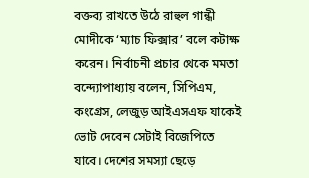বক্তব্য রাখতে উঠে রাহুল গান্ধী মোদীকে ‘ম্যাচ ফিক্সার’ বলে কটাক্ষ করেন। নির্বাচনী প্রচার থেকে মমতা বন্দ্যোপাধ্যায় বলেন, সিপিএম, কংগ্রেস, লেজুড় আইএসএফ যাকেই ভোট দেবেন সেটাই বিজেপিতে যাবে। দেশের সমস্যা ছেড়ে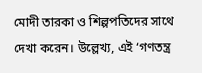মোদী তারকা ও শিল্পপতিদের সাথে দেখা করেন। উল্লেখ্য, এই ‘গণতন্ত্র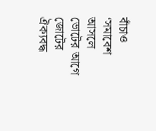বাঁচাও ‘সমাবেশ আসলে ভোটের আগে জোটের ঐক্যবদ্ধ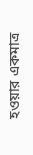হওয়ার একমাত্র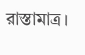রাস্তামাত্র।